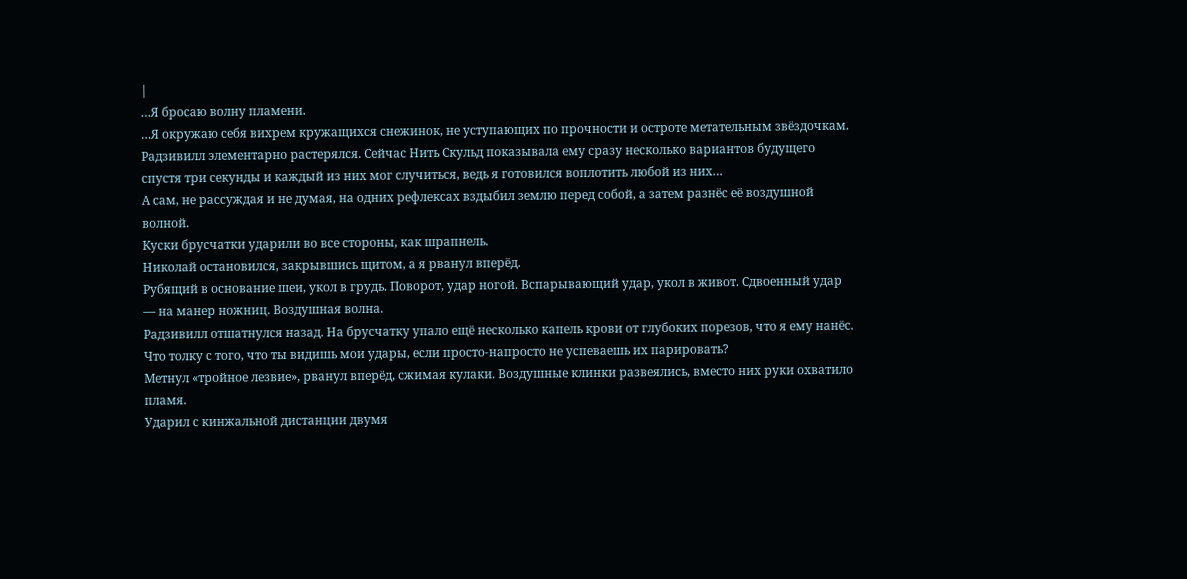|
…Я бросаю волну пламени.
…Я окружаю себя вихрем кружащихся снежинок, не уступающих по прочности и остроте метательным звёздочкам.
Радзивилл элементарно растерялся. Сейчас Нить Скульд показывала ему сразу несколько вариантов будущего спустя три секунды и каждый из них мог случиться, ведь я готовился воплотить любой из них…
А сам, не рассуждая и не думая, на одних рефлексах вздыбил землю перед собой, а затем разнёс её воздушной волной.
Куски брусчатки ударили во все стороны, как шрапнель.
Николай остановился, закрывшись щитом, а я рванул вперёд.
Рубящий в основание шеи, укол в грудь. Поворот, удар ногой. Вспарывающий удар, укол в живот. Сдвоенный удар — на манер ножниц. Воздушная волна.
Радзивилл отшатнулся назад. На брусчатку упало ещё несколько капель крови от глубоких порезов, что я ему нанёс.
Что толку с того, что ты видишь мои удары, если просто-напросто не успеваешь их парировать?
Метнул «тройное лезвие», рванул вперёд, сжимая кулаки. Воздушные клинки развеялись, вместо них руки охватило пламя.
Ударил с кинжальной дистанции двумя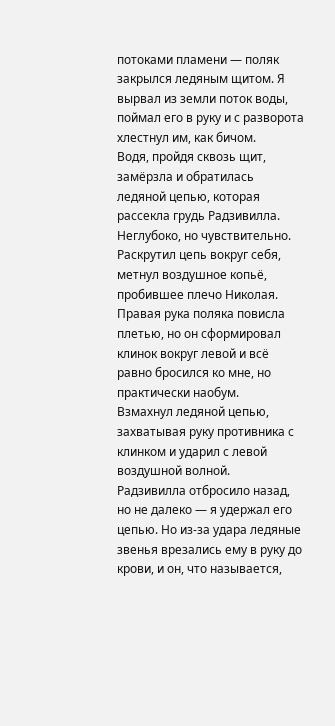потоками пламени — поляк закрылся ледяным щитом. Я вырвал из земли поток воды, поймал его в руку и с разворота хлестнул им, как бичом.
Водя, пройдя сквозь щит, замёрзла и обратилась ледяной цепью, которая рассекла грудь Радзивилла. Неглубоко, но чувствительно.
Раскрутил цепь вокруг себя, метнул воздушное копьё, пробившее плечо Николая.
Правая рука поляка повисла плетью, но он сформировал клинок вокруг левой и всё равно бросился ко мне, но практически наобум.
Взмахнул ледяной цепью, захватывая руку противника с клинком и ударил с левой воздушной волной.
Радзивилла отбросило назад, но не далеко — я удержал его цепью. Но из-за удара ледяные звенья врезались ему в руку до крови, и он, что называется,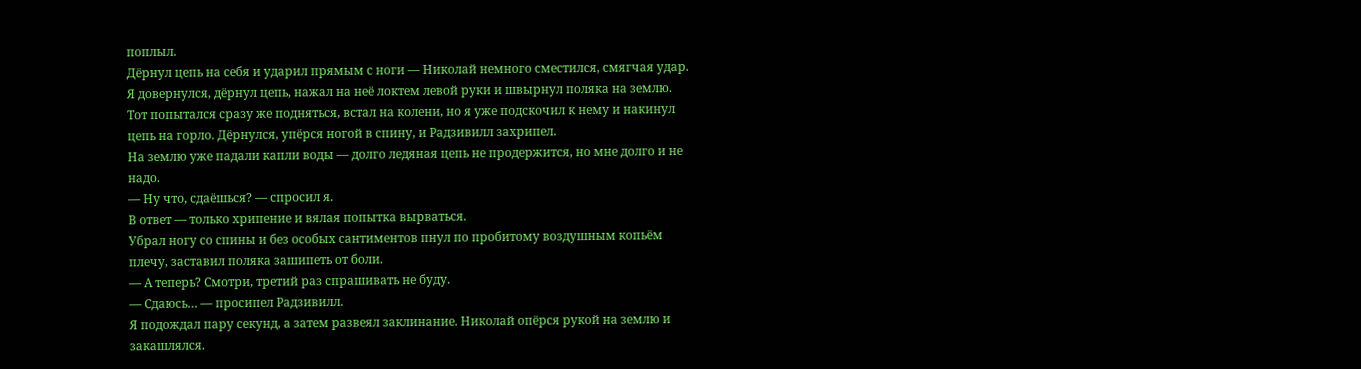поплыл.
Дёрнул цепь на себя и ударил прямым с ноги — Николай немного сместился, смягчая удар. Я довернулся, дёрнул цепь, нажал на неё локтем левой руки и швырнул поляка на землю.
Тот попытался сразу же подняться, встал на колени, но я уже подскочил к нему и накинул цепь на горло. Дёрнулся, упёрся ногой в спину, и Радзивилл захрипел.
На землю уже падали капли воды — долго ледяная цепь не продержится, но мне долго и не надо.
— Ну что, сдаёшься? — спросил я.
В ответ — только хрипение и вялая попытка вырваться.
Убрал ногу со спины и без особых сантиментов пнул по пробитому воздушным копьём плечу, заставил поляка зашипеть от боли.
— А теперь? Смотри, третий раз спрашивать не буду.
— Сдаюсь… — просипел Радзивилл.
Я подождал пару секунд, а затем развеял заклинание. Николай опёрся рукой на землю и закашлялся.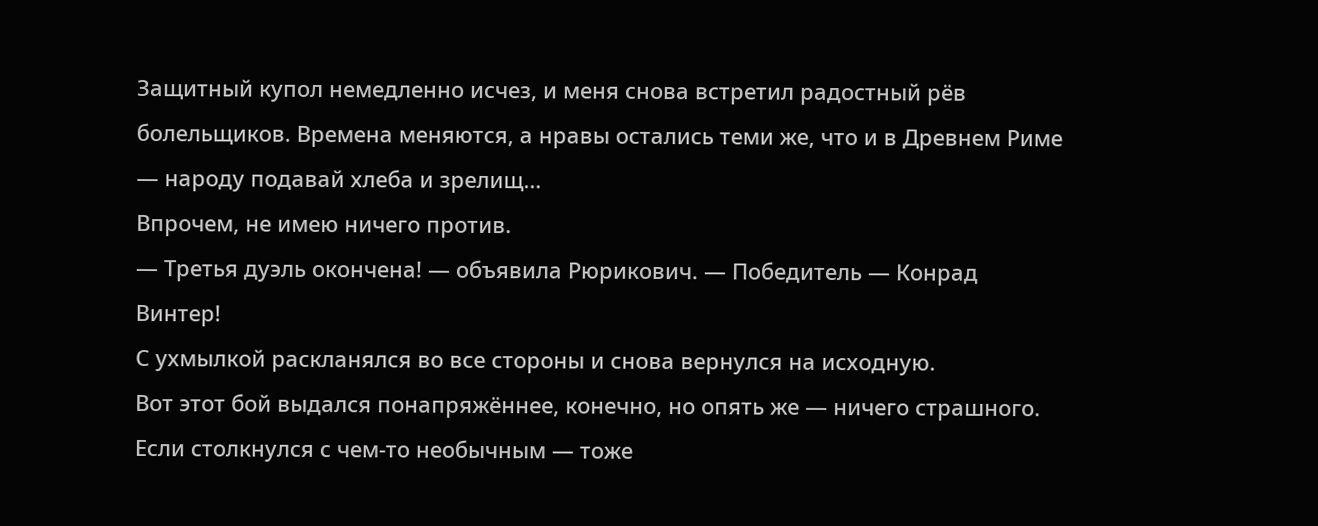Защитный купол немедленно исчез, и меня снова встретил радостный рёв болельщиков. Времена меняются, а нравы остались теми же, что и в Древнем Риме — народу подавай хлеба и зрелищ…
Впрочем, не имею ничего против.
— Третья дуэль окончена! — объявила Рюрикович. — Победитель — Конрад Винтер!
С ухмылкой раскланялся во все стороны и снова вернулся на исходную.
Вот этот бой выдался понапряжённее, конечно, но опять же — ничего страшного.
Если столкнулся с чем-то необычным — тоже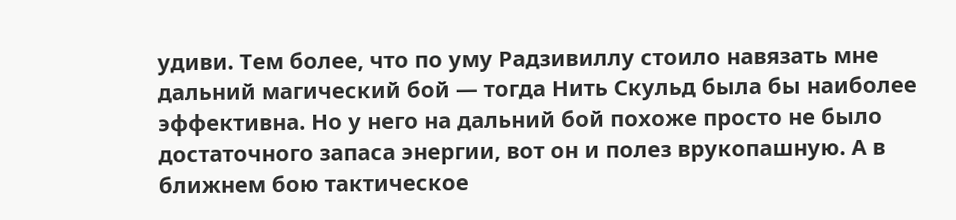удиви. Тем более, что по уму Радзивиллу стоило навязать мне дальний магический бой — тогда Нить Скульд была бы наиболее эффективна. Но у него на дальний бой похоже просто не было достаточного запаса энергии, вот он и полез врукопашную. А в ближнем бою тактическое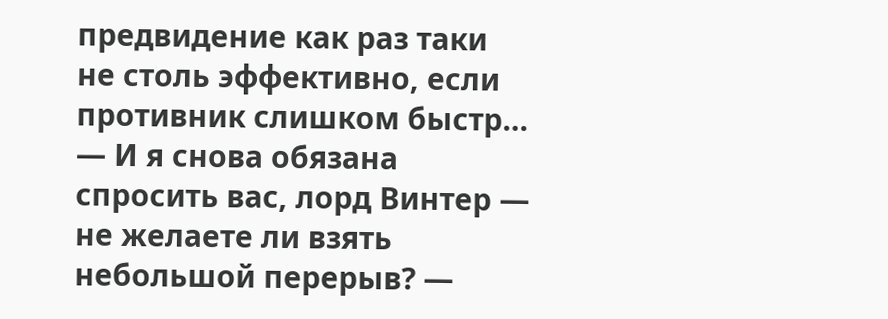предвидение как раз таки не столь эффективно, если противник слишком быстр…
— И я снова обязана спросить вас, лорд Винтер — не желаете ли взять небольшой перерыв? —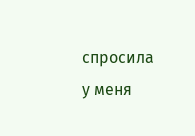спросила у меня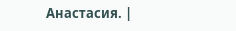Анастасия. |